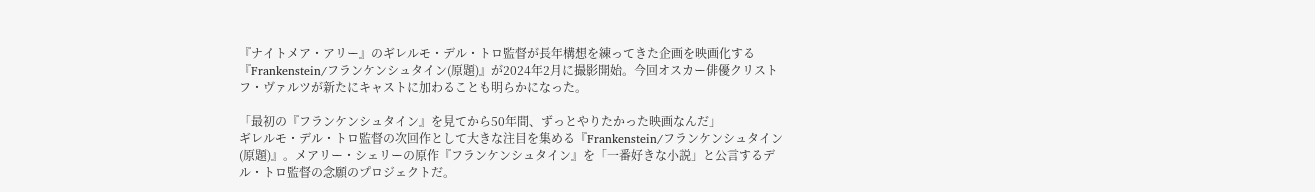『ナイトメア・アリー』のギレルモ・デル・トロ監督が長年構想を練ってきた企画を映画化する『Frankenstein/フランケンシュタイン(原題)』が2024年2月に撮影開始。今回オスカー俳優クリストフ・ヴァルツが新たにキャストに加わることも明らかになった。

「最初の『フランケンシュタイン』を見てから50年間、ずっとやりたかった映画なんだ」
ギレルモ・デル・トロ監督の次回作として大きな注目を集める『Frankenstein/フランケンシュタイン(原題)』。メアリー・シェリーの原作『フランケンシュタイン』を「一番好きな小説」と公言するデル・トロ監督の念願のプロジェクトだ。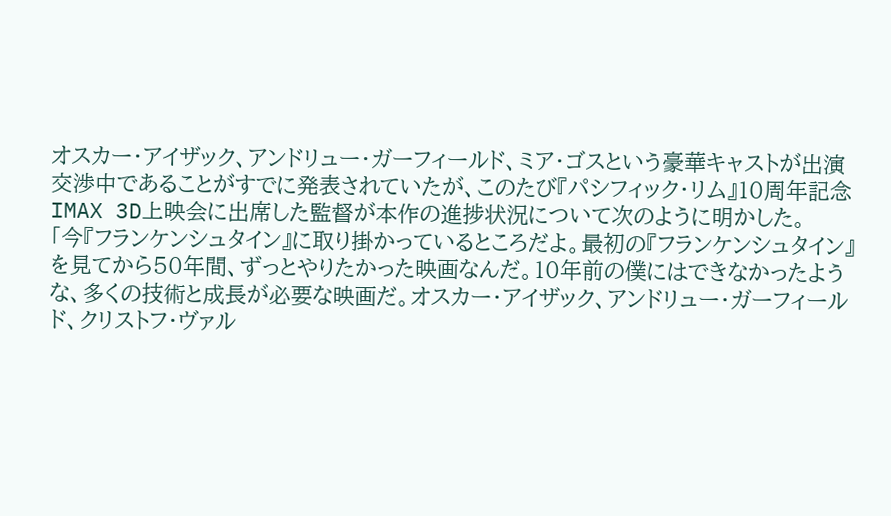オスカー・アイザック、アンドリュー・ガーフィールド、ミア・ゴスという豪華キャストが出演交渉中であることがすでに発表されていたが、このたび『パシフィック・リム』10周年記念IMAX 3D上映会に出席した監督が本作の進捗状況について次のように明かした。
「今『フランケンシュタイン』に取り掛かっているところだよ。最初の『フランケンシュタイン』を見てから50年間、ずっとやりたかった映画なんだ。10年前の僕にはできなかったような、多くの技術と成長が必要な映画だ。オスカー・アイザック、アンドリュー・ガーフィールド、クリストフ・ヴァル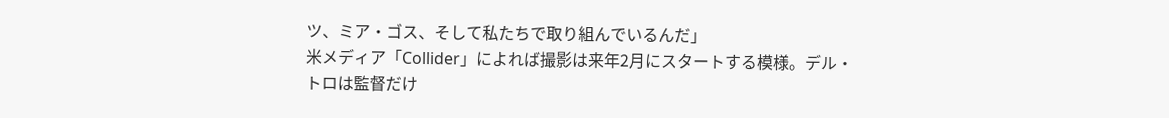ツ、ミア・ゴス、そして私たちで取り組んでいるんだ」
米メディア「Collider」によれば撮影は来年2月にスタートする模様。デル・トロは監督だけ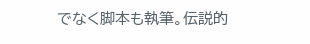でなく脚本も執筆。伝説的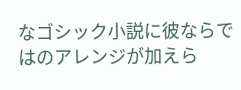なゴシック小説に彼ならではのアレンジが加えら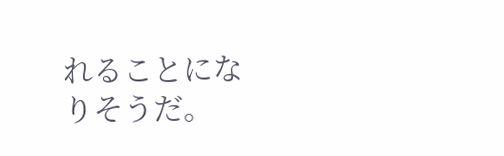れることになりそうだ。